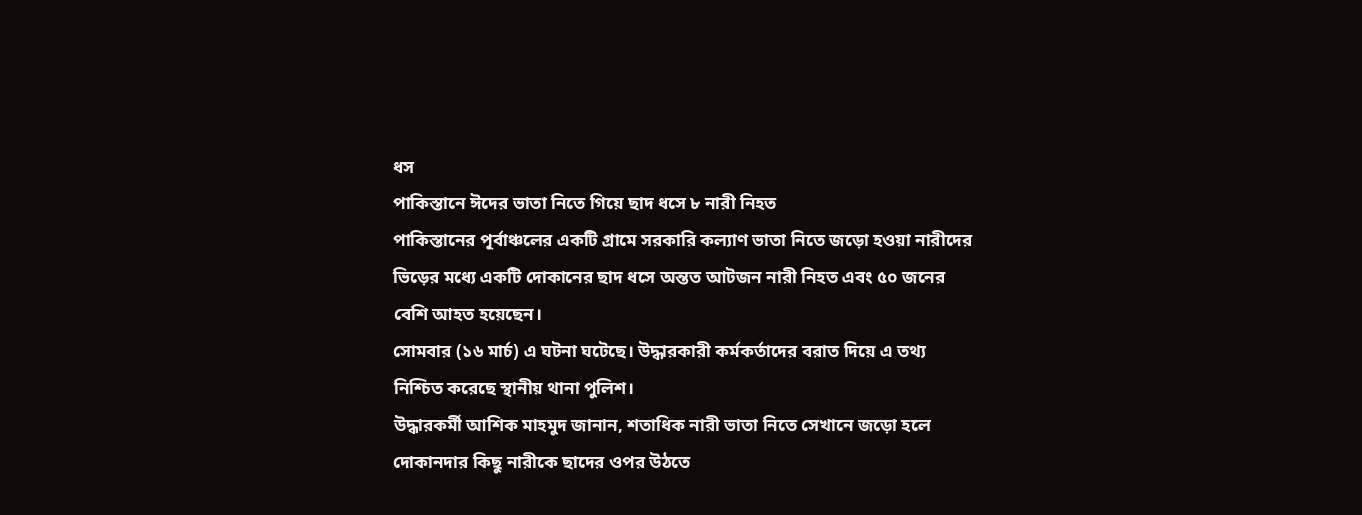ধস
পাকিস্তানে ঈদের ভাতা নিতে গিয়ে ছাদ ধসে ৮ নারী নিহত
পাকিস্তানের পূর্বাঞ্চলের একটি গ্রামে সরকারি কল্যাণ ভাতা নিতে জড়ো হওয়া নারীদের ভিড়ের মধ্যে একটি দোকানের ছাদ ধসে অন্তত আটজন নারী নিহত এবং ৫০ জনের বেশি আহত হয়েছেন।
সোমবার (১৬ মার্চ) এ ঘটনা ঘটেছে। উদ্ধারকারী কর্মকর্তাদের বরাত দিয়ে এ তথ্য নিশ্চিত করেছে স্থানীয় থানা পুলিশ।
উদ্ধারকর্মী আশিক মাহমুদ জানান, শতাধিক নারী ভাতা নিতে সেখানে জড়ো হলে দোকানদার কিছু নারীকে ছাদের ওপর উঠতে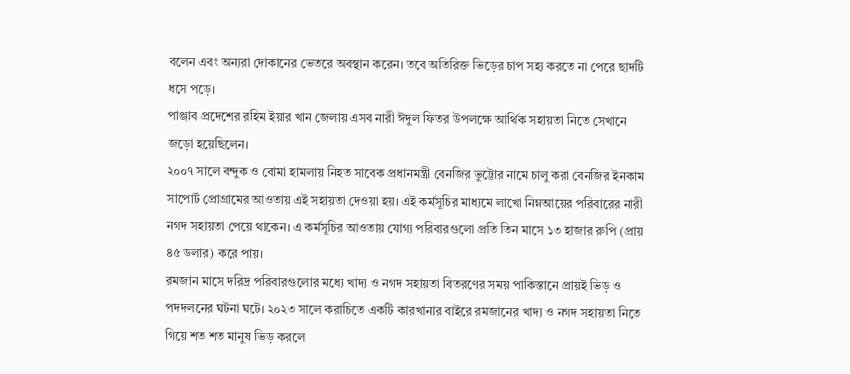বলেন এবং অন্যরা দোকানের ভেতরে অবস্থান করেন। তবে অতিরিক্ত ভিড়ের চাপ সহ্য করতে না পেরে ছাদটি ধসে পড়ে।
পাঞ্জাব প্রদেশের রহিম ইয়ার খান জেলায় এসব নারী ঈদুল ফিতর উপলক্ষে আর্থিক সহায়তা নিতে সেখানে জড়ো হয়েছিলেন।
২০০৭ সালে বন্দুক ও বোমা হামলায় নিহত সাবেক প্রধানমন্ত্রী বেনজির ভুট্টোর নামে চালু করা বেনজির ইনকাম সাপোর্ট প্রোগ্রামের আওতায় এই সহায়তা দেওয়া হয়। এই কর্মসূচির মাধ্যমে লাখো নিম্নআয়ের পরিবারের নারী নগদ সহায়তা পেয়ে থাকেন। এ কর্মসূচির আওতায় যোগ্য পরিবারগুলো প্রতি তিন মাসে ১৩ হাজার রুপি (প্রায় ৪৫ ডলার) করে পায়।
রমজান মাসে দরিদ্র পরিবারগুলোর মধ্যে খাদ্য ও নগদ সহায়তা বিতরণের সময় পাকিস্তানে প্রায়ই ভিড় ও পদদলনের ঘটনা ঘটে। ২০২৩ সালে করাচিতে একটি কারখানার বাইরে রমজানের খাদ্য ও নগদ সহায়তা নিতে গিয়ে শত শত মানুষ ভিড় করলে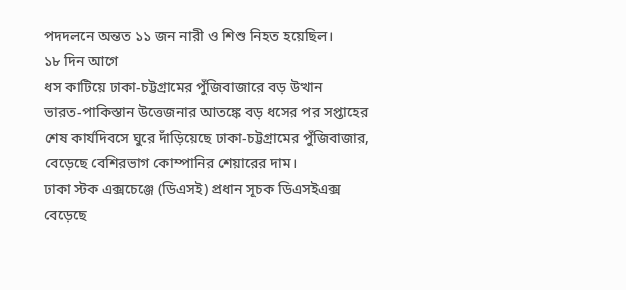পদদলনে অন্তত ১১ জন নারী ও শিশু নিহত হয়েছিল।
১৮ দিন আগে
ধস কাটিয়ে ঢাকা-চট্টগ্রামের পুঁজিবাজারে বড় উত্থান
ভারত-পাকিস্তান উত্তেজনার আতঙ্কে বড় ধসের পর সপ্তাহের শেষ কার্যদিবসে ঘুরে দাঁড়িয়েছে ঢাকা-চট্টগ্রামের পুঁজিবাজার, বেড়েছে বেশিরভাগ কোম্পানির শেয়ারের দাম।
ঢাকা স্টক এক্সচেঞ্জে (ডিএসই) প্রধান সূচক ডিএসইএক্স বেড়েছে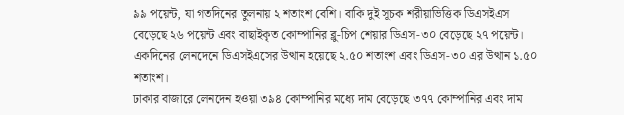৯৯ পয়েন্ট, যা গতদিনের তুলনায় ২ শতাংশ বেশি। বাকি দুই সূচক শরীয়াভিত্তিক ডিএসইএস বেড়েছে ২৬ পয়েন্ট এবং বাছাইকৃত কোম্পানির ব্লু-চিপ শেয়ার ডিএস-৩০ বেড়েছে ২৭ পয়েন্ট।
একদিনের লেনদেনে ডিএসইএসের উত্থান হয়েছে ২.৫০ শতাংশ এবং ডিএস-৩০ এর উত্থান ১.৫০ শতাংশ।
ঢাকার বাজারে লেনদেন হওয়া ৩৯৪ কোম্পানির মধ্যে দাম বেড়েছে ৩৭৭ কোম্পানির এবং দাম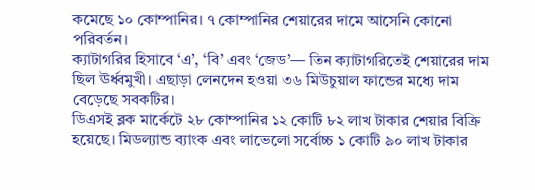কমেছে ১০ কোম্পানির। ৭ কোম্পানির শেয়ারের দামে আসেনি কোনো পরিবর্তন।
ক্যাটাগরির হিসাবে ‘এ’, ‘বি’ এবং ‘জেড’— তিন ক্যাটাগরিতেই শেয়ারের দাম ছিল ঊর্ধ্বমুখী। এছাড়া লেনদেন হওয়া ৩৬ মিউচুয়াল ফান্ডের মধ্যে দাম বেড়েছে সবকটির।
ডিএসই ব্লক মার্কেটে ২৮ কোম্পানির ১২ কোটি ৮২ লাখ টাকার শেয়ার বিক্রি হয়েছে। মিডল্যান্ড ব্যাংক এবং লাভেলো সর্বোচ্চ ১ কোটি ৯০ লাখ টাকার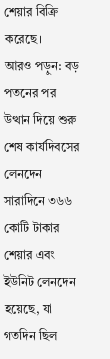শেয়ার বিক্রি করেছে।
আরও পড়ুন: বড় পতনের পর উত্থান দিয়ে শুরু শেষ কার্যদিবসের লেনদেন
সারাদিনে ৩৬৬ কোটি টাকার শেয়ার এবং ইউনিট লেনদেন হয়েছে, যা গতদিন ছিল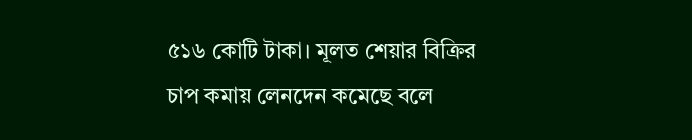৫১৬ কোটি টাকা। মূলত শেয়ার বিক্রির চাপ কমায় লেনদেন কমেছে বলে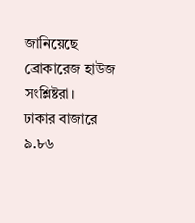জানিয়েছে ব্রোকারেজ হাউজ সংশ্লিষ্টরা।
ঢাকার বাজারে ৯.৮৬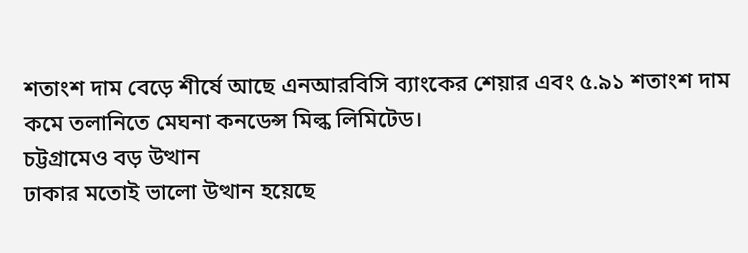শতাংশ দাম বেড়ে শীর্ষে আছে এনআরবিসি ব্যাংকের শেয়ার এবং ৫.৯১ শতাংশ দাম কমে তলানিতে মেঘনা কনডেন্স মিল্ক লিমিটেড।
চট্টগ্রামেও বড় উত্থান
ঢাকার মতোই ভালো উত্থান হয়েছে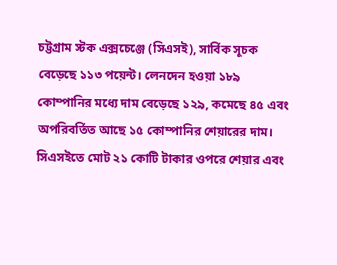চট্টগ্রাম স্টক এক্সচেঞ্জে (সিএসই), সার্বিক সূচক বেড়েছে ১১৩ পয়েন্ট। লেনদেন হওয়া ১৮৯ কোম্পানির মধ্যে দাম বেড়েছে ১২৯, কমেছে ৪৫ এবং অপরিবর্তিত আছে ১৫ কোম্পানির শেয়ারের দাম।
সিএসইতে মোট ২১ কোটি টাকার ওপরে শেয়ার এবং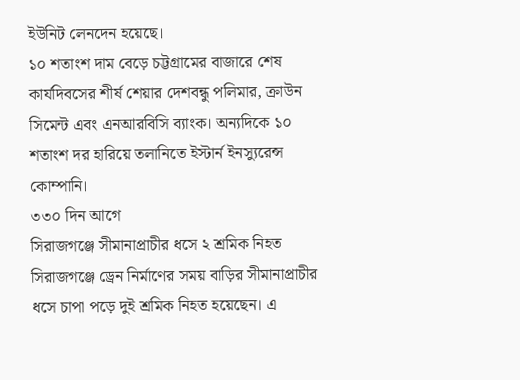ইউনিট লেনদেন হয়েছে।
১০ শতাংশ দাম বেড়ে চট্টগ্রামের বাজারে শেষ কার্যদিবসের শীর্ষ শেয়ার দেশবন্ধু পলিমার, ক্রাউন সিমেন্ট এবং এনআরবিসি ব্যাংক। অন্যদিকে ১০ শতাংশ দর হারিয়ে তলানিতে ইস্টার্ন ইনস্যুরেন্স কোম্পানি।
৩৩০ দিন আগে
সিরাজগঞ্জে সীমানাপ্রাচীর ধসে ২ শ্রমিক নিহত
সিরাজগঞ্জে ড্রেন নির্মাণের সময় বাড়ির সীমানাপ্রাচীর ধসে চাপা পড়ে দুই শ্রমিক নিহত হয়েছেন। এ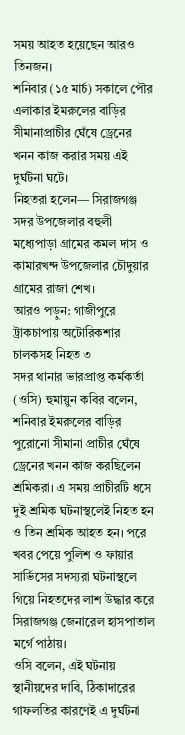সময় আহত হয়েছেন আরও তিনজন।
শনিবার (১৫ মার্চ) সকালে পৌর এলাকার ইমরুলের বাড়ির সীমানাপ্রাচীর ঘেঁষে ড্রেনের খনন কাজ করার সময় এই দুর্ঘটনা ঘটে।
নিহতরা হলেন— সিরাজগঞ্জ সদর উপজেলার বহুলী মধ্যেপাড়া গ্রামের কমল দাস ও কামারখন্দ উপজেলার চৌদুয়ার গ্রামের রাজা শেখ।
আরও পড়ুন: গাজীপুরে ট্রাকচাপায় অটোরিকশার চালকসহ নিহত ৩
সদর থানার ভারপ্রাপ্ত কর্মকর্তা (ওসি) হুমায়ুন কবির বলেন, শনিবার ইমরুলের বাড়ির পুরোনো সীমানা প্রাচীর ঘেঁষে ড্রেনের খনন কাজ করছিলেন শ্রমিকরা। এ সময় প্রাচীরটি ধসে দুই শ্রমিক ঘটনাস্থলেই নিহত হন ও তিন শ্রমিক আহত হন। পরে খবর পেয়ে পুলিশ ও ফায়ার সার্ভিসের সদস্যরা ঘটনাস্থলে গিয়ে নিহতদের লাশ উদ্ধার করে সিরাজগঞ্জ জেনারেল হাসপাতাল মর্গে পাঠায়।
ওসি বলেন, এই ঘটনায় স্থানীয়দের দাবি, ঠিকাদারের গাফলতির কারণেই এ দুর্ঘটনা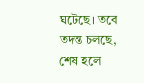ঘটেছে। তবে তদন্ত চলছে, শেষ হলে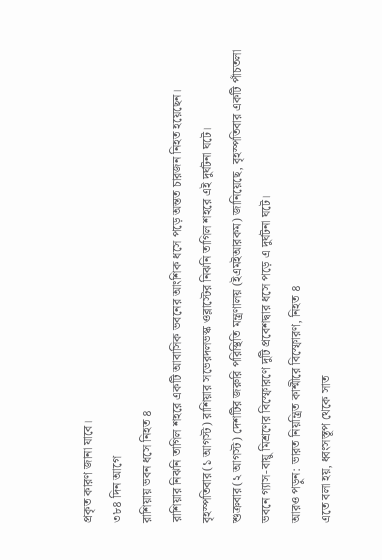প্রকৃত কারণ জানা যাবে।
৩৮৪ দিন আগে
রাশিয়ায় ভবন ধসে নিহত ৪
রাশিয়ার নিঝনি তাগিল শহরে একটি আবাসিক ভবনের আংশিক ধসে পড়ে অন্তত চারজন নিহত হয়েছেন।
বৃহস্পতিবার(১ আগস্ট) রাশিয়ার সভেরদলভস্ক ওব্লাস্টের নিঝনি তাগিল শহরে এই দুর্ঘটনা ঘটে।
শুক্রবার(২ আগস্ট) দেশটির জরুরি পরিস্থিতি মন্ত্রণালয় (ইএমইআরকম) জানিয়েছে, বৃহস্পতিবার একটি পাঁচতলা ভবনে গ্যাস-বায়ু মিশ্রণের বিস্ফোরণে দুটি প্রবেশদ্বার ধসে পড়ে এ দুর্ঘটনা ঘটে।
আরও পড়ুন: ভারত নিয়ন্ত্রিত কাশ্মীরে বিস্ফোরণ, নিহত ৪
এতে বলা হয়, ধ্বংসস্তূপ থেকে সাত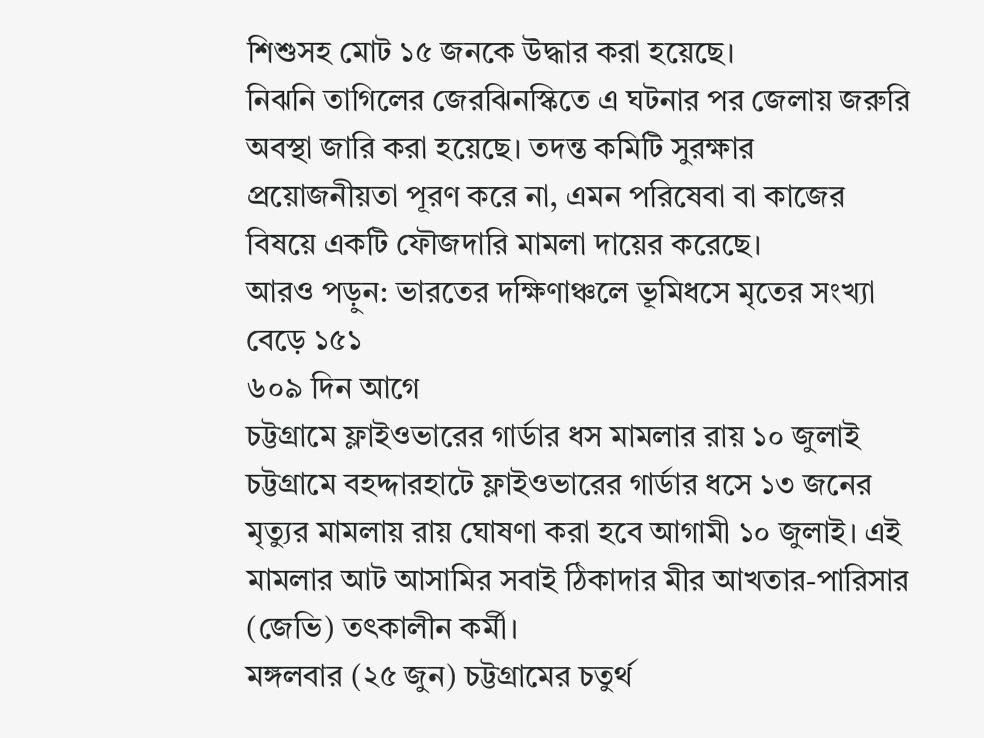শিশুসহ মোট ১৫ জনকে উদ্ধার করা হয়েছে।
নিঝনি তাগিলের জেরঝিনস্কিতে এ ঘটনার পর জেলায় জরুরি অবস্থা জারি করা হয়েছে। তদন্ত কমিটি সুরক্ষার প্রয়োজনীয়তা পূরণ করে না, এমন পরিষেবা বা কাজের বিষয়ে একটি ফৌজদারি মামলা দায়ের করেছে।
আরও পড়ুন: ভারতের দক্ষিণাঞ্চলে ভূমিধসে মৃতের সংখ্যা বেড়ে ১৫১
৬০৯ দিন আগে
চট্টগ্রামে ফ্লাইওভারের গার্ডার ধস মামলার রায় ১০ জুলাই
চট্টগ্রামে বহদ্দারহাটে ফ্লাইওভারের গার্ডার ধসে ১৩ জনের মৃত্যুর মামলায় রায় ঘোষণা করা হবে আগামী ১০ জুলাই। এই মামলার আট আসামির সবাই ঠিকাদার মীর আখতার-পারিসার (জেভি) তৎকালীন কর্মী।
মঙ্গলবার (২৫ জুন) চট্টগ্রামের চতুর্থ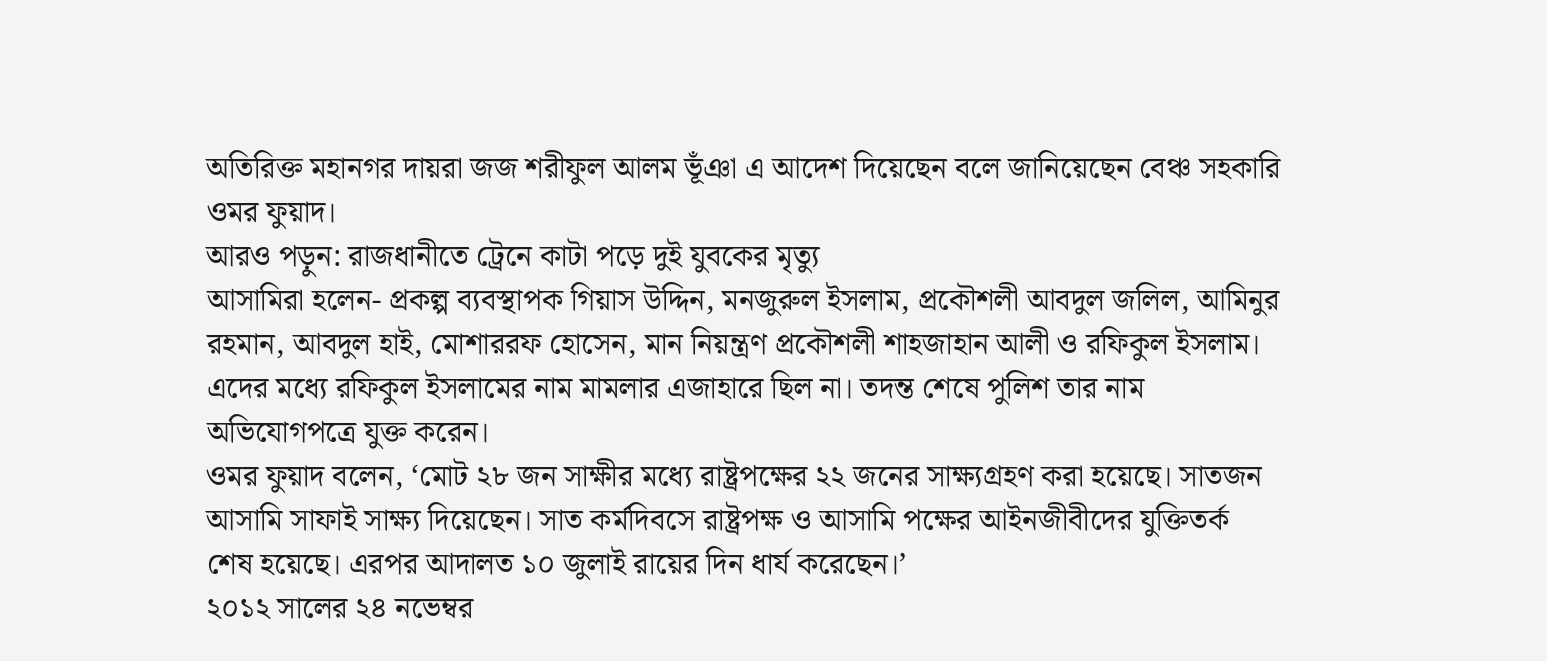অতিরিক্ত মহানগর দায়রা জজ শরীফুল আলম ভূঁঞা এ আদেশ দিয়েছেন বলে জানিয়েছেন বেঞ্চ সহকারি ওমর ফুয়াদ।
আরও পড়ুন: রাজধানীতে ট্রেনে কাটা পড়ে দুই যুবকের মৃত্যু
আসামিরা হলেন- প্রকল্প ব্যবস্থাপক গিয়াস উদ্দিন, মনজুরুল ইসলাম, প্রকৌশলী আবদুল জলিল, আমিনুর রহমান, আবদুল হাই, মোশাররফ হোসেন, মান নিয়ন্ত্রণ প্রকৌশলী শাহজাহান আলী ও রফিকুল ইসলাম।
এদের মধ্যে রফিকুল ইসলামের নাম মামলার এজাহারে ছিল না। তদন্ত শেষে পুলিশ তার নাম অভিযোগপত্রে যুক্ত করেন।
ওমর ফুয়াদ বলেন, ‘মোট ২৮ জন সাক্ষীর মধ্যে রাষ্ট্রপক্ষের ২২ জনের সাক্ষ্যগ্রহণ করা হয়েছে। সাতজন আসামি সাফাই সাক্ষ্য দিয়েছেন। সাত কর্মদিবসে রাষ্ট্রপক্ষ ও আসামি পক্ষের আইনজীবীদের যুক্তিতর্ক শেষ হয়েছে। এরপর আদালত ১০ জুলাই রায়ের দিন ধার্য করেছেন।’
২০১২ সালের ২৪ নভেম্বর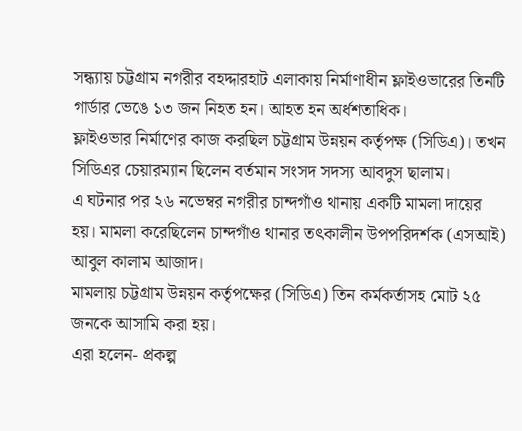সন্ধ্যায় চট্টগ্রাম নগরীর বহদ্দারহাট এলাকায় নির্মাণাধীন ফ্লাইওভারের তিনটি গার্ডার ভেঙে ১৩ জন নিহত হন। আহত হন অর্ধশতাধিক।
ফ্লাইওভার নির্মাণের কাজ করছিল চট্টগ্রাম উন্নয়ন কর্তৃপক্ষ (সিডিএ)। তখন সিডিএর চেয়ারম্যান ছিলেন বর্তমান সংসদ সদস্য আবদুস ছালাম।
এ ঘটনার পর ২৬ নভেম্বর নগরীর চান্দগাঁও থানায় একটি মামলা দায়ের হয়। মামলা করেছিলেন চান্দগাঁও থানার তৎকালীন উপপরিদর্শক (এসআই) আবুল কালাম আজাদ।
মামলায় চট্টগ্রাম উন্নয়ন কর্তৃপক্ষের (সিডিএ) তিন কর্মকর্তাসহ মোট ২৫ জনকে আসামি করা হয়।
এরা হলেন- প্রকল্প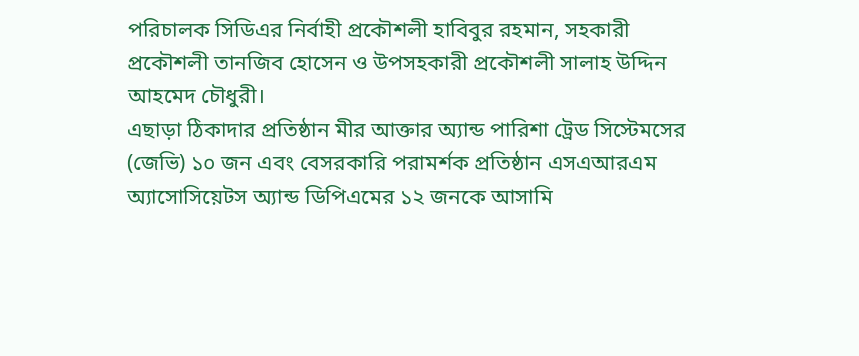পরিচালক সিডিএর নির্বাহী প্রকৌশলী হাবিবুর রহমান, সহকারী প্রকৌশলী তানজিব হোসেন ও উপসহকারী প্রকৌশলী সালাহ উদ্দিন আহমেদ চৌধুরী।
এছাড়া ঠিকাদার প্রতিষ্ঠান মীর আক্তার অ্যান্ড পারিশা ট্রেড সিস্টেমসের (জেভি) ১০ জন এবং বেসরকারি পরামর্শক প্রতিষ্ঠান এসএআরএম অ্যাসোসিয়েটস অ্যান্ড ডিপিএমের ১২ জনকে আসামি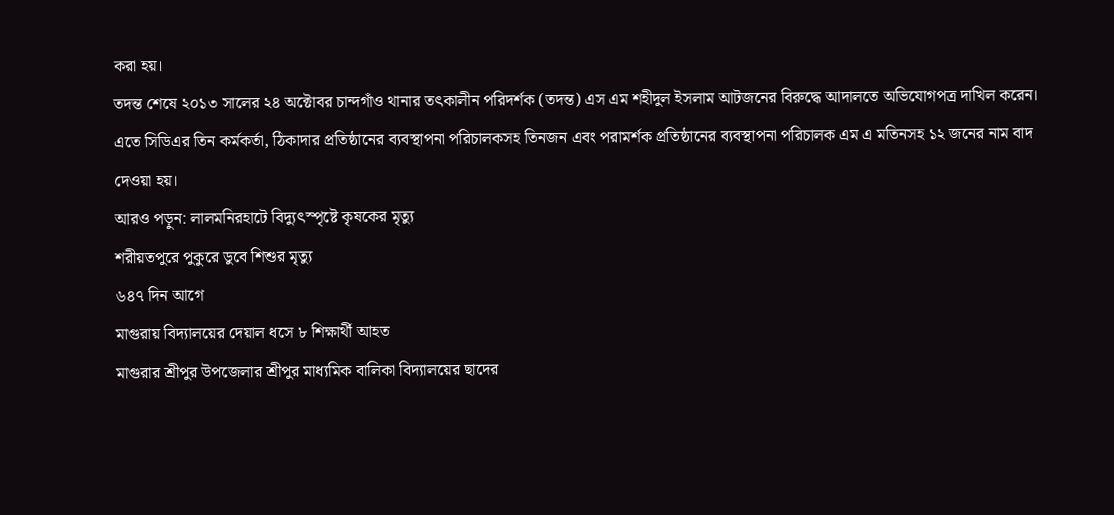করা হয়।
তদন্ত শেষে ২০১৩ সালের ২৪ অক্টোবর চান্দগাঁও থানার তৎকালীন পরিদর্শক (তদন্ত) এস এম শহীদুল ইসলাম আটজনের বিরুদ্ধে আদালতে অভিযোগপত্র দাখিল করেন।
এতে সিডিএর তিন কর্মকর্তা, ঠিকাদার প্রতিষ্ঠানের ব্যবস্থাপনা পরিচালকসহ তিনজন এবং পরামর্শক প্রতিষ্ঠানের ব্যবস্থাপনা পরিচালক এম এ মতিনসহ ১২ জনের নাম বাদ দেওয়া হয়।
আরও পড়ুন: লালমনিরহাটে বিদ্যুৎস্পৃষ্টে কৃষকের মৃত্যু
শরীয়তপুরে পুকুরে ডুবে শিশুর মৃত্যু
৬৪৭ দিন আগে
মাগুরায় বিদ্যালয়ের দেয়াল ধসে ৮ শিক্ষার্থী আহত
মাগুরার শ্রীপুর উপজেলার শ্রীপুর মাধ্যমিক বালিকা বিদ্যালয়ের ছাদের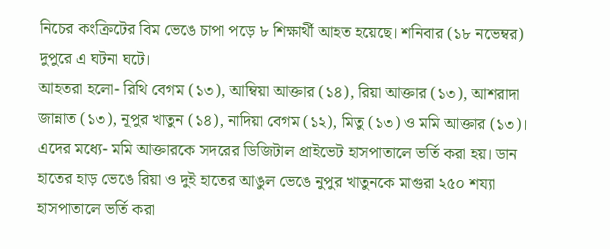নিচের কংক্রিটের বিম ভেঙে চাপা পড়ে ৮ শিক্ষার্থী আহত হয়েছে। শনিবার (১৮ নভেম্বর) দুপুরে এ ঘটনা ঘটে।
আহতরা হলো- রিথি বেগম (১৩), আম্বিয়া আক্তার (১৪), রিয়া আক্তার (১৩), আশরাদা জান্নাত (১৩), নূপুর খাতুন (১৪), নাদিয়া বেগম (১২), মিতু (১৩) ও মমি আক্তার (১৩)।
এদের মধ্যে- মমি আক্তারকে সদরের ডিজিটাল প্রাইভেট হাসপাতালে ভর্তি করা হয়। ডান হাতের হাড় ভেঙে রিয়া ও দুই হাতের আঙুল ভেঙে নুপুর খাতুনকে মাগুরা ২৫০ শয্যা হাসপাতালে ভর্তি করা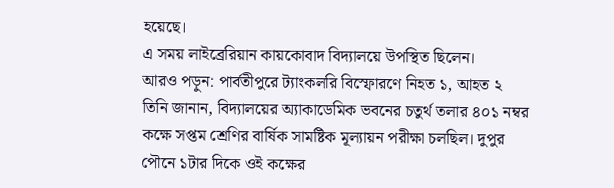হয়েছে।
এ সময় লাইব্রেরিয়ান কায়কোবাদ বিদ্যালয়ে উপস্থিত ছিলেন।
আরও পড়ুন: পার্বতীপুরে ট্যাংকলরি বিস্ফোরণে নিহত ১, আহত ২
তিনি জানান, বিদ্যালয়ের অ্যাকাডেমিক ভবনের চতুর্থ তলার ৪০১ নম্বর কক্ষে সপ্তম শ্রেণির বার্ষিক সামষ্টিক মূল্যায়ন পরীক্ষা চলছিল। দুপুর পৌনে ১টার দিকে ওই কক্ষের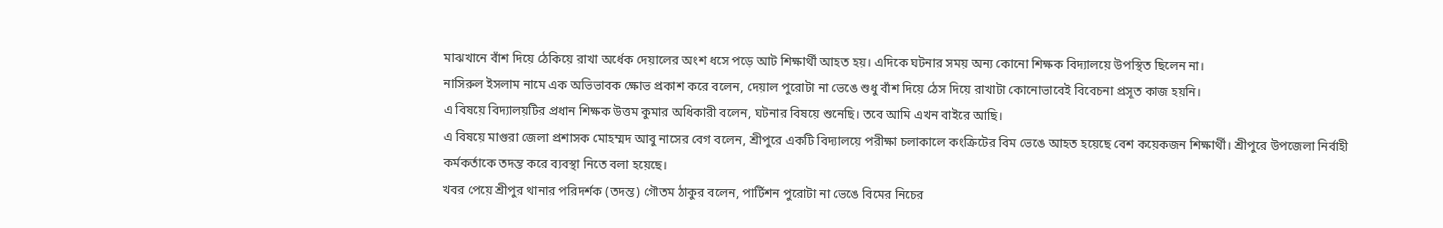মাঝখানে বাঁশ দিয়ে ঠেকিয়ে রাখা অর্ধেক দেয়ালের অংশ ধসে পড়ে আট শিক্ষার্থী আহত হয়। এদিকে ঘটনার সময় অন্য কোনো শিক্ষক বিদ্যালয়ে উপস্থিত ছিলেন না।
নাসিরুল ইসলাম নামে এক অভিভাবক ক্ষোভ প্রকাশ করে বলেন, দেয়াল পুরোটা না ভেঙে শুধু বাঁশ দিয়ে ঠেস দিয়ে রাখাটা কোনোভাবেই বিবেচনা প্রসূত কাজ হয়নি।
এ বিষয়ে বিদ্যালয়টির প্রধান শিক্ষক উত্তম কুমার অধিকারী বলেন, ঘটনার বিষয়ে শুনেছি। তবে আমি এখন বাইরে আছি।
এ বিষয়ে মাগুরা জেলা প্রশাসক মোহম্মদ আবু নাসের বেগ বলেন, শ্রীপুরে একটি বিদ্যালয়ে পরীক্ষা চলাকালে কংক্রিটের বিম ভেঙে আহত হয়েছে বেশ কয়েকজন শিক্ষার্থী। শ্রীপুরে উপজেলা নির্বাহী কর্মকর্তাকে তদন্ত করে ব্যবস্থা নিতে বলা হয়েছে।
খবর পেয়ে শ্রীপুর থানার পরিদর্শক (তদন্ত) গৌতম ঠাকুর বলেন, পার্টিশন পুরোটা না ভেঙে বিমের নিচের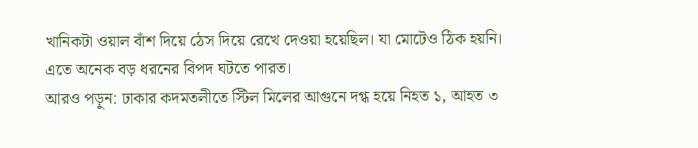খানিকটা ওয়াল বাঁশ দিয়ে ঠেস দিয়ে রেখে দেওয়া হয়েছিল। যা মোটেও ঠিক হয়নি। এতে অনেক বড় ধরনের বিপদ ঘটতে পারত।
আরও পড়ুন: ঢাকার কদমতলীতে স্টিল মিলের আগুনে দগ্ধ হয়ে নিহত ১, আহত ৩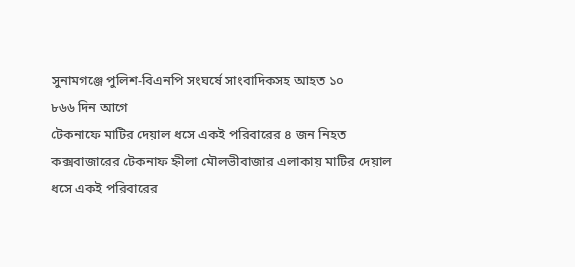সুনামগঞ্জে পুলিশ-বিএনপি সংঘর্ষে সাংবাদিকসহ আহত ১০
৮৬৬ দিন আগে
টেকনাফে মাটির দেয়াল ধসে একই পরিবারের ৪ জন নিহত
কক্সবাজারের টেকনাফ হ্নীলা মৌলভীবাজার এলাকায় মাটির দেয়াল ধসে একই পরিবারের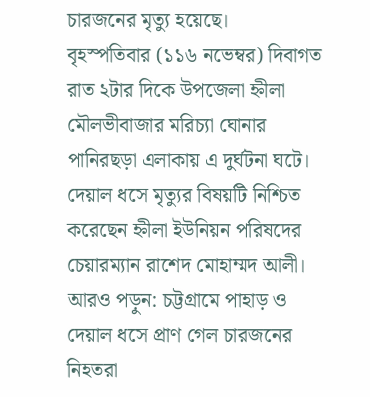চারজনের মৃত্যু হয়েছে।
বৃহস্পতিবার (১১৬ নভেম্বর) দিবাগত রাত ২টার দিকে উপজেলা হ্নীলা মৌলভীবাজার মরিচ্যা ঘোনার পানিরছড়া এলাকায় এ দুর্ঘটনা ঘটে।
দেয়াল ধসে মৃত্যুর বিষয়টি নিশ্চিত করেছেন হ্নীলা ইউনিয়ন পরিষদের চেয়ারম্যান রাশেদ মোহাম্মদ আলী।
আরও পড়ুন: চট্টগ্রামে পাহাড় ও দেয়াল ধসে প্রাণ গেল চারজনের
নিহতরা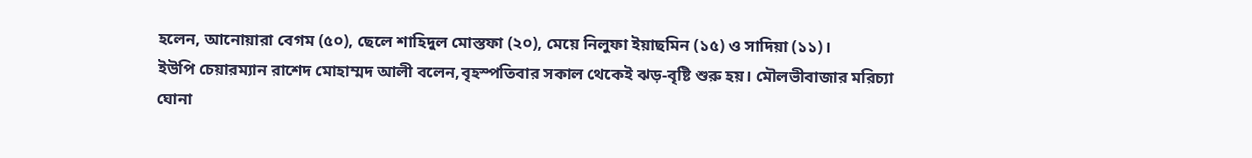হলেন, আনোয়ারা বেগম (৫০), ছেলে শাহিদুল মোস্তফা (২০), মেয়ে নিলুফা ইয়াছমিন (১৫) ও সাদিয়া (১১)।
ইউপি চেয়ারম্যান রাশেদ মোহাম্মদ আলী বলেন,বৃহস্পতিবার সকাল থেকেই ঝড়-বৃষ্টি শুরু হয়। মৌলভীবাজার মরিচ্যা ঘোনা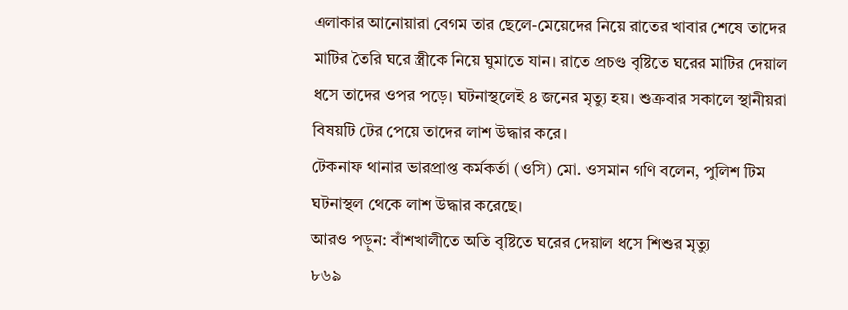এলাকার আনোয়ারা বেগম তার ছেলে-মেয়েদের নিয়ে রাতের খাবার শেষে তাদের মাটির তৈরি ঘরে স্ত্রীকে নিয়ে ঘুমাতে যান। রাতে প্রচণ্ড বৃষ্টিতে ঘরের মাটির দেয়াল ধসে তাদের ওপর পড়ে। ঘটনাস্থলেই ৪ জনের মৃত্যু হয়। শুক্রবার সকালে স্থানীয়রা বিষয়টি টের পেয়ে তাদের লাশ উদ্ধার করে।
টেকনাফ থানার ভারপ্রাপ্ত কর্মকর্তা (ওসি) মো. ওসমান গণি বলেন, পুলিশ টিম ঘটনাস্থল থেকে লাশ উদ্ধার করেছে।
আরও পড়ুন: বাঁশখালীতে অতি বৃষ্টিতে ঘরের দেয়াল ধসে শিশুর মৃত্যু
৮৬৯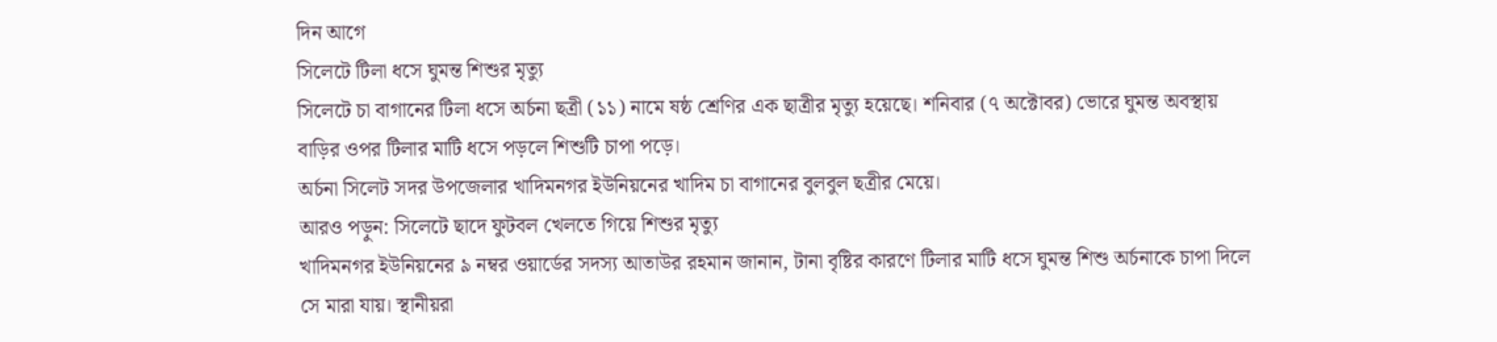দিন আগে
সিলেটে টিলা ধসে ঘুমন্ত শিশুর মৃত্যু
সিলেটে চা বাগানের টিলা ধসে অর্চনা ছত্রী (১১) নামে ষষ্ঠ শ্রেণির এক ছাত্রীর মৃত্যু হয়েছে। শনিবার (৭ অক্টোবর) ভোরে ঘুমন্ত অবস্থায় বাড়ির ওপর টিলার মাটি ধসে পড়লে শিশুটি চাপা পড়ে।
অর্চনা সিলেট সদর উপজেলার খাদিমনগর ইউনিয়নের খাদিম চা বাগানের বুলবুল ছত্রীর মেয়ে।
আরও পড়ুন: সিলেটে ছাদে ফুটবল খেলতে গিয়ে শিশুর মৃত্যু
খাদিমনগর ইউনিয়নের ৯ নম্বর ওয়ার্ডের সদস্য আতাউর রহমান জানান, টানা বৃষ্টির কারণে টিলার মাটি ধসে ঘুমন্ত শিশু অর্চনাকে চাপা দিলে সে মারা যায়। স্থানীয়রা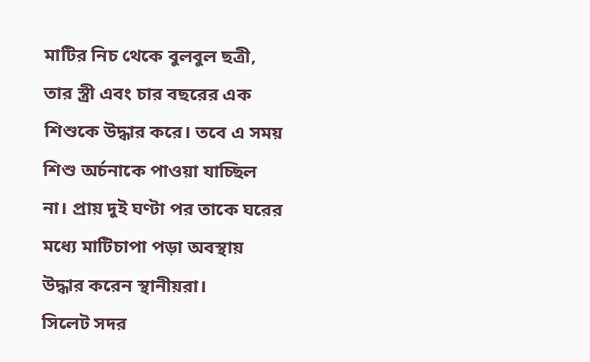মাটির নিচ থেকে বুলবুল ছত্রী, তার স্ত্রী এবং চার বছরের এক শিশুকে উদ্ধার করে। তবে এ সময় শিশু অর্চনাকে পাওয়া যাচ্ছিল না। প্রায় দুই ঘণ্টা পর তাকে ঘরের মধ্যে মাটিচাপা পড়া অবস্থায় উদ্ধার করেন স্থানীয়রা।
সিলেট সদর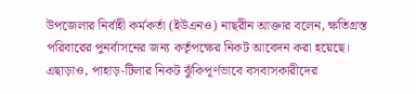উপজেলার নির্বাহী কর্মকর্তা (ইউএনও) নাছরীন আক্তার বলেন, ক্ষতিগ্রস্ত পরিবারের পুনর্বাসনের জন্য কর্তৃপক্ষের নিকট আবেদন করা হয়েছে।
এছাড়াও, পাহাড়-টিলার নিকট ঝুঁকিপূর্ণভাবে বসবাসকারীদের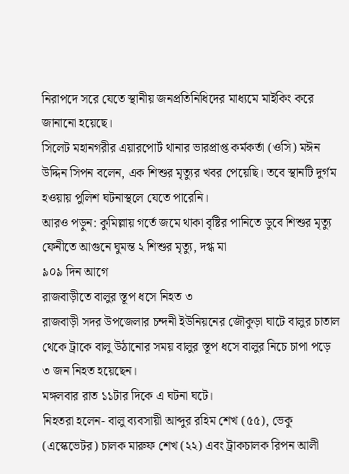নিরাপদে সরে যেতে স্থানীয় জনপ্রতিনিধিদের মাধ্যমে মাইকিং করে জানানো হয়েছে।
সিলেট মহানগরীর এয়ারপোর্ট থানার ভারপ্রাপ্ত কর্মকর্তা (ওসি) মঈন উদ্দিন সিপন বলেন, এক শিশুর মৃত্যুর খবর পেয়েছি। তবে স্থানটি দুর্গম হওয়ায় পুলিশ ঘটনাস্থলে যেতে পারেনি।
আরও পড়ুন: কুমিল্লায় গর্তে জমে থাকা বৃষ্টির পানিতে ডুবে শিশুর মৃত্যু
ফেনীতে আগুনে ঘুমন্ত ২ শিশুর মৃত্যু, দগ্ধ মা
৯০৯ দিন আগে
রাজবাড়ীতে বালুর স্তূপ ধসে নিহত ৩
রাজবাড়ী সদর উপজেলার চন্দনী ইউনিয়নের জৌকুড়া ঘাটে বালুর চাতাল থেকে ট্রাকে বালু উঠানোর সময় বালুর স্তূপ ধসে বালুর নিচে চাপা পড়ে ৩ জন নিহত হয়েছেন।
মঙ্গলবার রাত ১১টার দিকে এ ঘটনা ঘটে।
নিহতরা হলেন- বালু ব্যবসায়ী আব্দুর রহিম শেখ (৫৫), ভেকু (এস্কেভেটর) চালক মারুফ শেখ (২২) এবং ট্রাকচালক রিপন আলী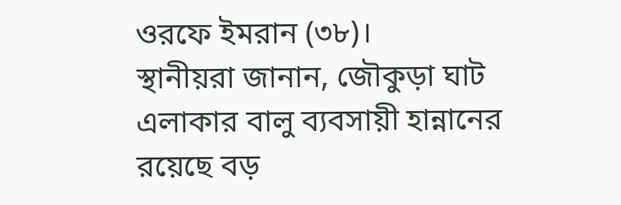ওরফে ইমরান (৩৮)।
স্থানীয়রা জানান, জৌকুড়া ঘাট এলাকার বালু ব্যবসায়ী হান্নানের রয়েছে বড়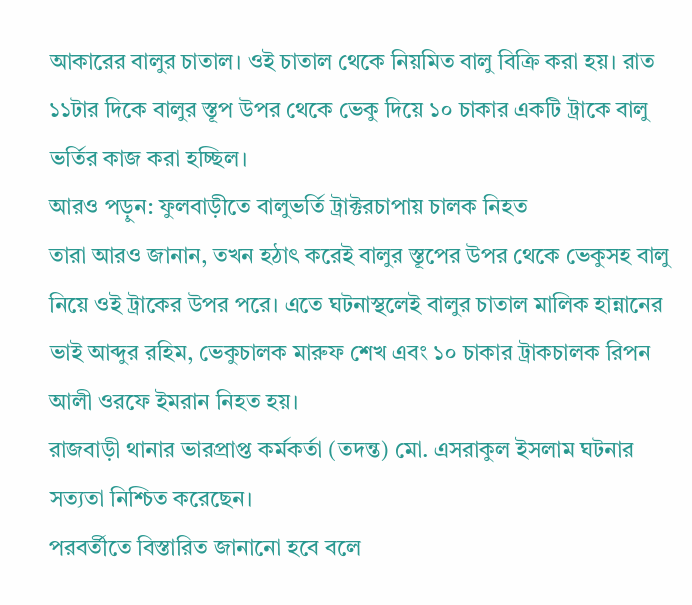আকারের বালুর চাতাল। ওই চাতাল থেকে নিয়মিত বালু বিক্রি করা হয়। রাত ১১টার দিকে বালুর স্তূপ উপর থেকে ভেকু দিয়ে ১০ চাকার একটি ট্রাকে বালু ভর্তির কাজ করা হচ্ছিল।
আরও পড়ুন: ফুলবাড়ীতে বালুভর্তি ট্রাক্টরচাপায় চালক নিহত
তারা আরও জানান, তখন হঠাৎ করেই বালুর স্তূপের উপর থেকে ভেকুসহ বালু নিয়ে ওই ট্রাকের উপর পরে। এতে ঘটনাস্থলেই বালুর চাতাল মালিক হান্নানের ভাই আব্দুর রহিম, ভেকুচালক মারুফ শেখ এবং ১০ চাকার ট্রাকচালক রিপন আলী ওরফে ইমরান নিহত হয়।
রাজবাড়ী থানার ভারপ্রাপ্ত কর্মকর্তা (তদন্ত) মো. এসরাকুল ইসলাম ঘটনার সত্যতা নিশ্চিত করেছেন।
পরবর্তীতে বিস্তারিত জানানো হবে বলে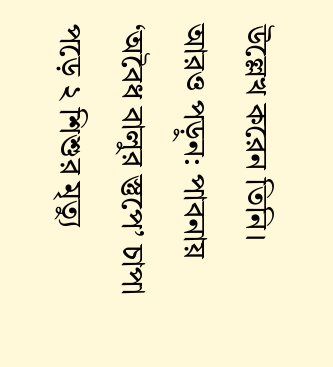উল্লেখ করেন তিনি।
আরও পড়ুন: পাবনায় ‘অবৈধ বালুর স্তুপে’ চাপা পড়ে ২ শিশুর মৃত্যু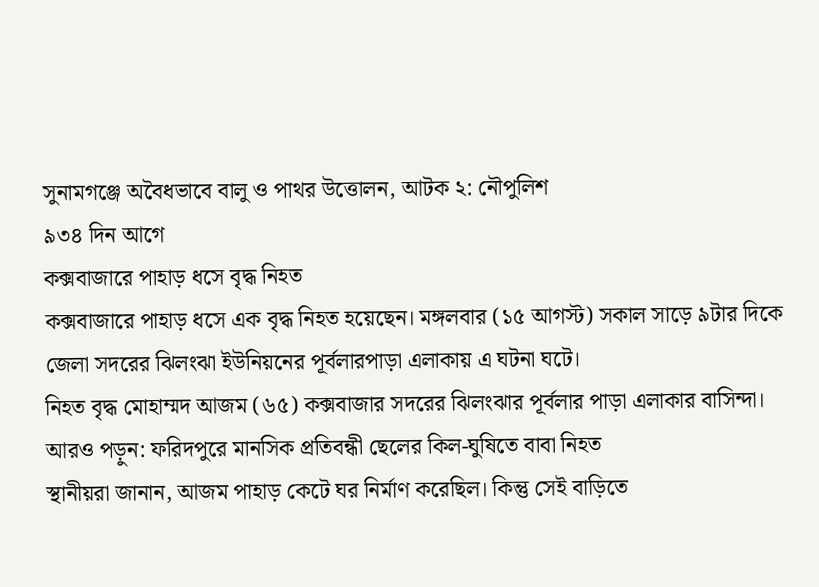সুনামগঞ্জে অবৈধভাবে বালু ও পাথর উত্তোলন, আটক ২: নৌপুলিশ
৯৩৪ দিন আগে
কক্সবাজারে পাহাড় ধসে বৃদ্ধ নিহত
কক্সবাজারে পাহাড় ধসে এক বৃদ্ধ নিহত হয়েছেন। মঙ্গলবার (১৫ আগস্ট) সকাল সাড়ে ৯টার দিকে জেলা সদরের ঝিলংঝা ইউনিয়নের পূর্বলারপাড়া এলাকায় এ ঘটনা ঘটে।
নিহত বৃদ্ধ মোহাম্মদ আজম (৬৫) কক্সবাজার সদরের ঝিলংঝার পূর্বলার পাড়া এলাকার বাসিন্দা।
আরও পড়ুন: ফরিদপুরে মানসিক প্রতিবন্ধী ছেলের কিল-ঘুষিতে বাবা নিহত
স্থানীয়রা জানান, আজম পাহাড় কেটে ঘর নির্মাণ করেছিল। কিন্তু সেই বাড়িতে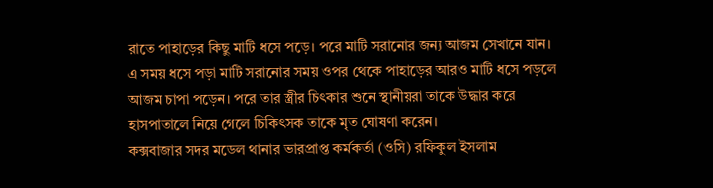রাতে পাহাড়ের কিছু মাটি ধসে পড়ে। পরে মাটি সরানোর জন্য আজম সেখানে যান। এ সময় ধসে পড়া মাটি সরানোর সময় ওপর থেকে পাহাড়ের আরও মাটি ধসে পড়লে আজম চাপা পড়েন। পরে তার স্ত্রীর চিৎকার শুনে স্থানীয়রা তাকে উদ্ধার করে হাসপাতালে নিয়ে গেলে চিকিৎসক তাকে মৃত ঘোষণা করেন।
কক্সবাজার সদর মডেল থানার ভারপ্রাপ্ত কর্মকর্তা (ওসি) রফিকুল ইসলাম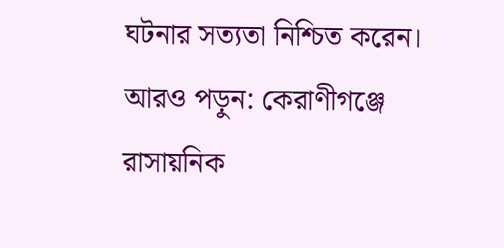ঘটনার সত্যতা নিশ্চিত করেন।
আরও পড়ুন: কেরাণীগঞ্জে রাসায়নিক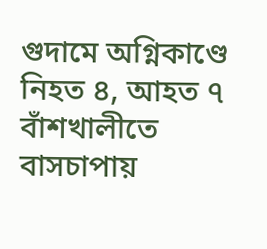গুদামে অগ্নিকাণ্ডে নিহত ৪, আহত ৭
বাঁশখালীতে বাসচাপায়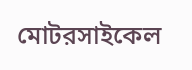মোটরসাইকেল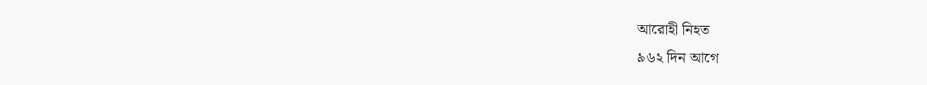আরোহী নিহত
৯৬২ দিন আগে